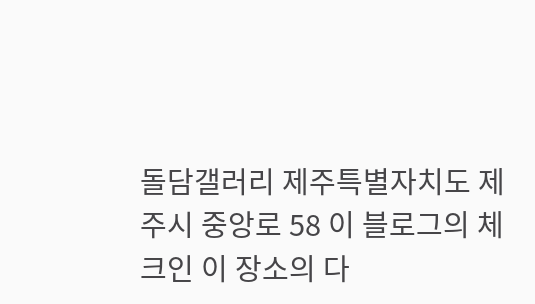돌담갤러리 제주특별자치도 제주시 중앙로 58 이 블로그의 체크인 이 장소의 다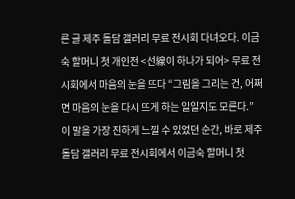른 글 제주 돌담 갤러리 무료 전시회 다녀오다. 이금숙 할머니 첫 개인전 <선線이 하나가 되어> 무료 전시회에서 마음의 눈을 뜨다 “그림을 그리는 건, 어쩌면 마음의 눈을 다시 뜨게 하는 일일지도 모른다.”
이 말을 가장 진하게 느낄 수 있었던 순간, 바로 제주 돌담 갤러리 무료 전시회에서 이금숙 할머니 첫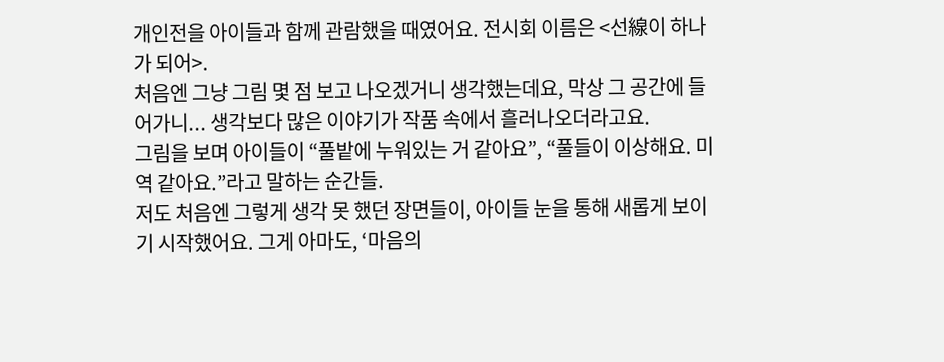개인전을 아이들과 함께 관람했을 때였어요. 전시회 이름은 <선線이 하나가 되어>.
처음엔 그냥 그림 몇 점 보고 나오겠거니 생각했는데요, 막상 그 공간에 들어가니... 생각보다 많은 이야기가 작품 속에서 흘러나오더라고요.
그림을 보며 아이들이 “풀밭에 누워있는 거 같아요”, “풀들이 이상해요. 미역 같아요.”라고 말하는 순간들.
저도 처음엔 그렇게 생각 못 했던 장면들이, 아이들 눈을 통해 새롭게 보이기 시작했어요. 그게 아마도, ‘마음의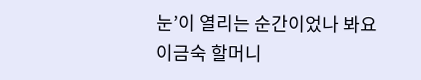눈’이 열리는 순간이었나 봐요 이금숙 할머니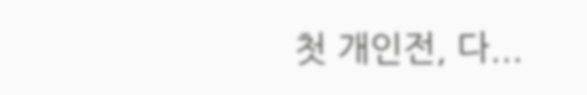첫 개인전, 다...